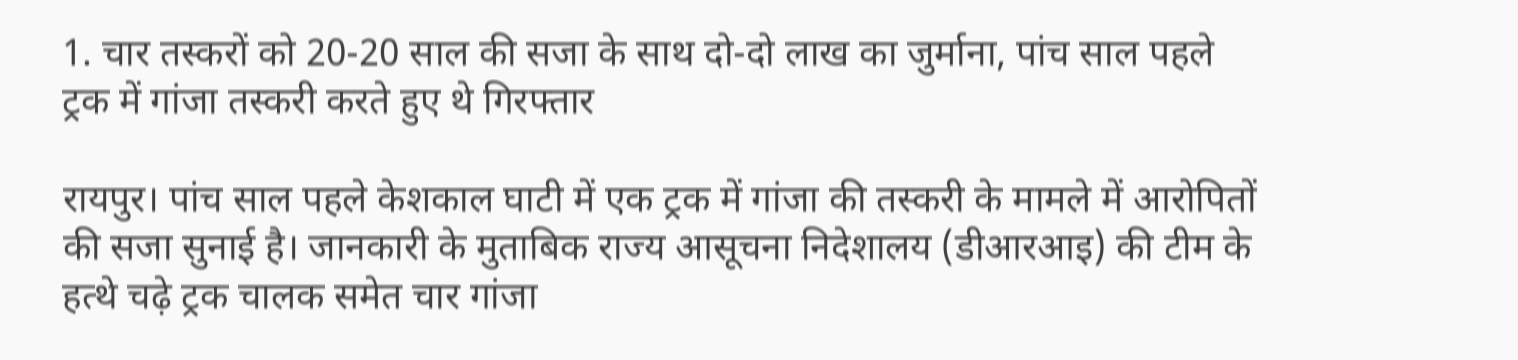1. चार तस्करों को 20-20 साल की सजा के साथ दो-दो लाख का जुर्माना, पांच साल पहले ट्रक में गांजा तस्करी करते हुए थे गिरफ्तार

रायपुर। पांच साल पहले केशकाल घाटी में एक ट्रक में गांजा की तस्करी के मामले में आरोपितों की सजा सुनाई है। जानकारी के मुताबिक राज्य आसूचना निदेशालय (डीआरआइ) की टीम के हत्थे चढ़े ट्रक चालक समेत चार गांजा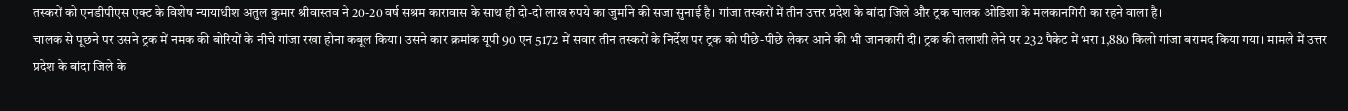तस्करों को एनडीपीएस एक्ट के विशेष न्यायाधीश अतुल कुमार श्रीवास्तव ने 20-20 वर्ष सश्रम कारावास के साथ ही दो-दो लाख रुपये का जुर्माने की सजा सुनाई है। गांजा तस्करों में तीन उत्तर प्रदेश के बांदा जिले और ट्रक चालक ओडिशा के मलकानगिरी का रहने वाला है।
चालक से पूछने पर उसने ट्रक में नमक की बोरियों के नीचे गांजा रखा होना कबूल किया। उसने कार क्रमांक यूपी 90 एन 5172 में सवार तीन तस्करों के निर्देश पर ट्रक को पीछे-पीछे लेकर आने की भी जानकारी दी। ट्रक की तलाशी लेने पर 232 पैकेट में भरा 1,880 किलो गांजा बरामद किया गया। मामले में उत्तर प्रदेश के बांदा जिले के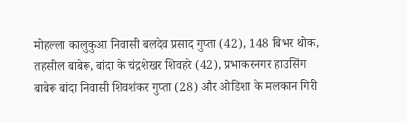मोहल्ला कालुकुआ निवासी बलदेव प्रसाद गुप्ता (42), 148 बिभर थोक, तहसील बाबेरू, बांदा के चंद्रशेखर शिवहरे (42), प्रभाकरनगर हाउसिंग बाबेरू बांदा निवासी शिवशंकर गुप्ता (28) और ओडिशा के मलकान गिरी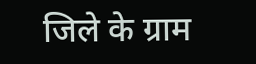जिले के ग्राम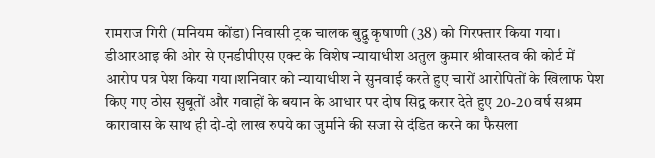रामराज गिरी (मनियम कोंडा) निवासी ट्रक चालक बुद्वु कृषाणी (38) को गिरफ्तार किया गया।
डीआरआइ की ओर से एनडीपीएस एक्ट के विशेष न्यायाधीश अतुल कुमार श्रीवास्तव की कोर्ट में आरोप पत्र पेश किया गया।शनिवार को न्यायाधीश ने सुनवाई करते हुए चारों आरोपितों के खिलाफ पेश किए गए ठोस सुबूतों और गवाहों के बयान के आधार पर दोष सिद्व करार देते हुए 20-20 वर्ष सश्रम कारावास के साथ ही दो-दो लाख रुपये का जुर्माने की सजा से दंडित करने का फैसला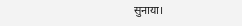सुनाया।